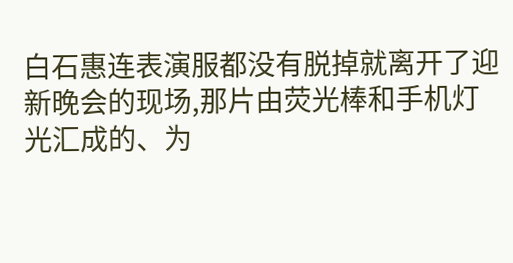白石惠连表演服都没有脱掉就离开了迎新晚会的现场,那片由荧光棒和手机灯光汇成的、为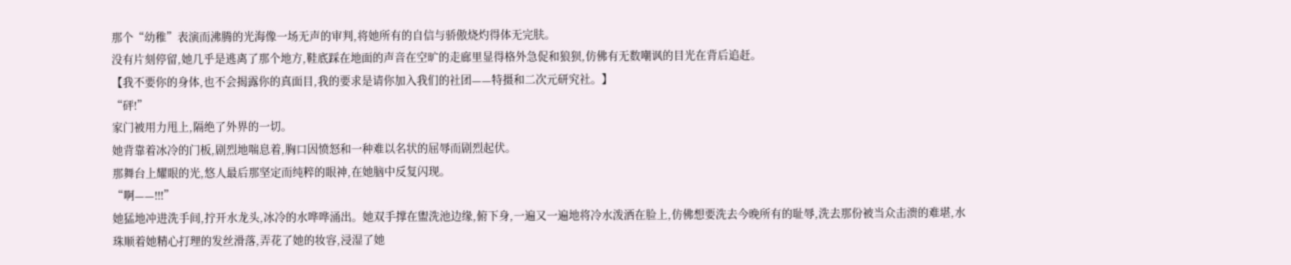那个“幼稚”表演而沸腾的光海像一场无声的审判,将她所有的自信与骄傲烧灼得体无完肤。
没有片刻停留,她几乎是逃离了那个地方,鞋底踩在地面的声音在空旷的走廊里显得格外急促和狼狈,仿佛有无数嘲讽的目光在背后追赶。
【我不要你的身体,也不会揭露你的真面目,我的要求是请你加入我们的社团——特摄和二次元研究社。】
“砰!”
家门被用力甩上,隔绝了外界的一切。
她背靠着冰冷的门板,剧烈地喘息着,胸口因愤怒和一种难以名状的屈辱而剧烈起伏。
那舞台上耀眼的光,悠人最后那坚定而纯粹的眼神,在她脑中反复闪现。
“啊——!!!”
她猛地冲进洗手间,拧开水龙头,冰冷的水哗哗涌出。她双手撑在盥洗池边缘,俯下身,一遍又一遍地将冷水泼洒在脸上,仿佛想要洗去今晚所有的耻辱,洗去那份被当众击溃的难堪,水珠顺着她精心打理的发丝滑落,弄花了她的妆容,浸湿了她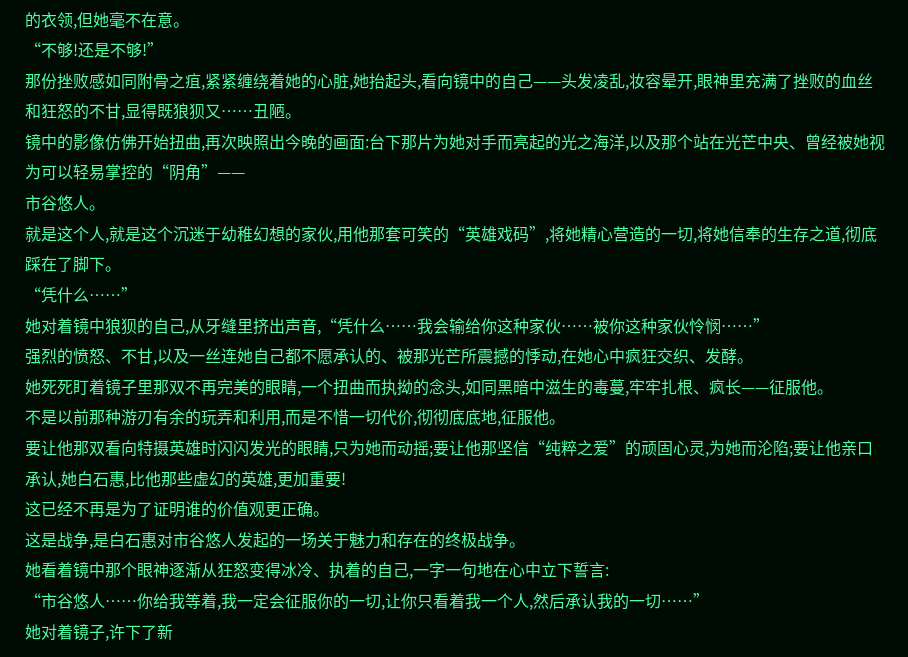的衣领,但她毫不在意。
“不够!还是不够!”
那份挫败感如同附骨之疽,紧紧缠绕着她的心脏,她抬起头,看向镜中的自己——头发凌乱,妆容晕开,眼神里充满了挫败的血丝和狂怒的不甘,显得既狼狈又……丑陋。
镜中的影像仿佛开始扭曲,再次映照出今晚的画面:台下那片为她对手而亮起的光之海洋,以及那个站在光芒中央、曾经被她视为可以轻易掌控的“阴角”——
市谷悠人。
就是这个人,就是这个沉迷于幼稚幻想的家伙,用他那套可笑的“英雄戏码”,将她精心营造的一切,将她信奉的生存之道,彻底踩在了脚下。
“凭什么……”
她对着镜中狼狈的自己,从牙缝里挤出声音,“凭什么……我会输给你这种家伙……被你这种家伙怜悯……”
强烈的愤怒、不甘,以及一丝连她自己都不愿承认的、被那光芒所震撼的悸动,在她心中疯狂交织、发酵。
她死死盯着镜子里那双不再完美的眼睛,一个扭曲而执拗的念头,如同黑暗中滋生的毒蔓,牢牢扎根、疯长——征服他。
不是以前那种游刃有余的玩弄和利用,而是不惜一切代价,彻彻底底地,征服他。
要让他那双看向特摄英雄时闪闪发光的眼睛,只为她而动摇;要让他那坚信“纯粹之爱”的顽固心灵,为她而沦陷;要让他亲口承认,她白石惠,比他那些虚幻的英雄,更加重要!
这已经不再是为了证明谁的价值观更正确。
这是战争,是白石惠对市谷悠人发起的一场关于魅力和存在的终极战争。
她看着镜中那个眼神逐渐从狂怒变得冰冷、执着的自己,一字一句地在心中立下誓言:
“市谷悠人……你给我等着,我一定会征服你的一切,让你只看着我一个人,然后承认我的一切……”
她对着镜子,许下了新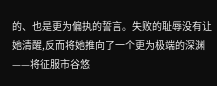的、也是更为偏执的誓言。失败的耻辱没有让她清醒,反而将她推向了一个更为极端的深渊——将征服市谷悠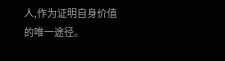人,作为证明自身价值的唯一途径。